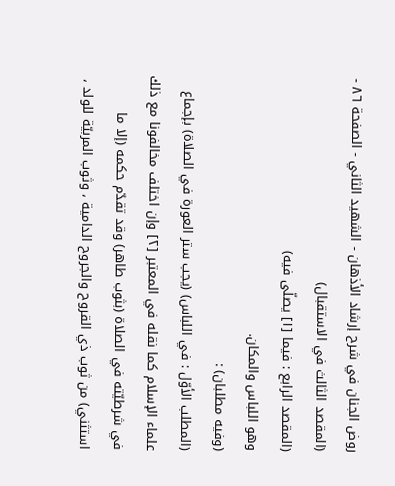روض الجنان في شرح إرشاد الأذهان - الشهيد الثاني - الصفحة ٨٦ - (المقصد الثالث في الاستقبال)
(المقصد الرابع : فيما [١] يصلّى فيه)
وهو اللباس والمكان.
(وفيه مطلبان) :
(المطلب الأوّل : في اللباس) (يجب ستر العورة في الصلاة) بإجماع علماء الإسلام كما نقله في المعتبر [٢] وإن اختلف مخالفونا مع ذلك في شرطيّته في الصلاة (بثوب طاهر) وقد تقدّم حكمه (إلا ما استثني) من ثوب ذي القروح والجروح الدامية ، وثوب المربيّة للولد ،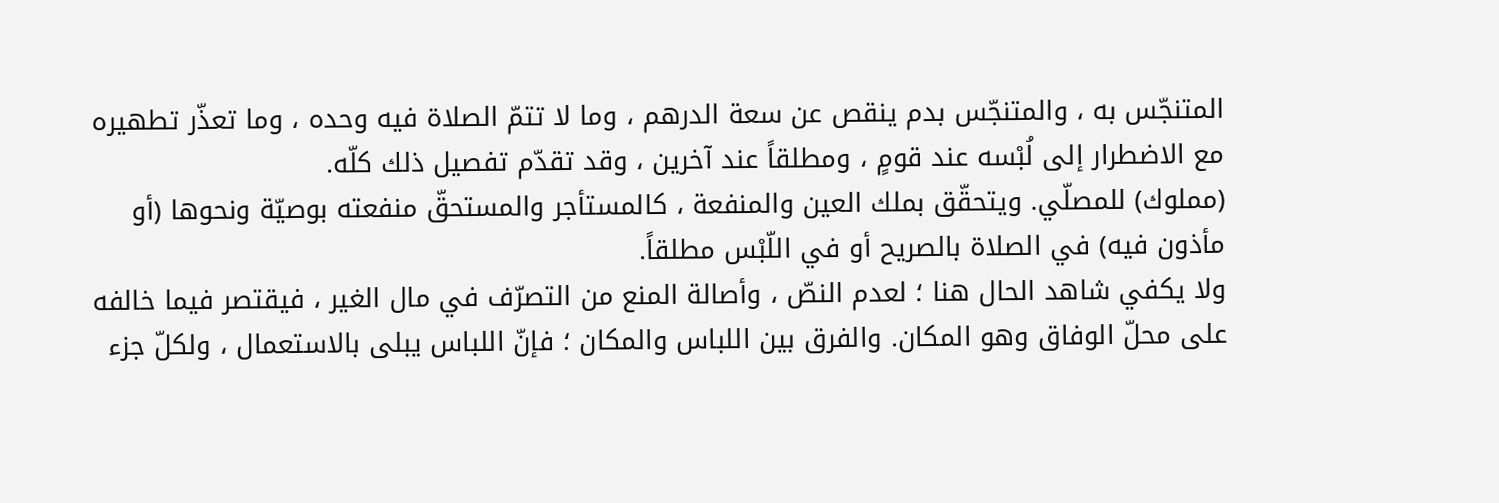المتنجّس به ، والمتنجّس بدم ينقص عن سعة الدرهم ، وما لا تتمّ الصلاة فيه وحده ، وما تعذّر تطهيره مع الاضطرار إلى لُبْسه عند قومٍ ، ومطلقاً عند آخرين ، وقد تقدّم تفصيل ذلك كلّه.
(مملوك) للمصلّي. ويتحقّق بملك العين والمنفعة ، كالمستأجر والمستحقّ منفعته بوصيّة ونحوها (أو مأذون فيه) في الصلاة بالصريح أو في اللّبْس مطلقاً.
ولا يكفي شاهد الحال هنا ؛ لعدم النصّ ، وأصالة المنع من التصرّف في مال الغير ، فيقتصر فيما خالفه على محلّ الوفاق وهو المكان. والفرق بين اللباس والمكان ؛ فإنّ اللباس يبلى بالاستعمال ، ولكلّ جزء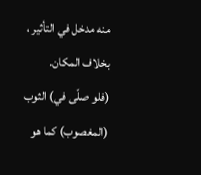منه مدخل في التأثير ، بخلاف المكان.
(فلو صلّى في) الثوب (المغصوب) كما هو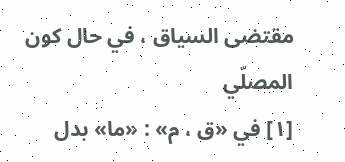مقتضى السياق ، في حال كون المصلّي
[١] في «ق ، م» : «ما» بدل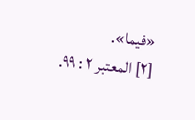«فيما».
[٢] المعتبر ٢ : ٩٩.